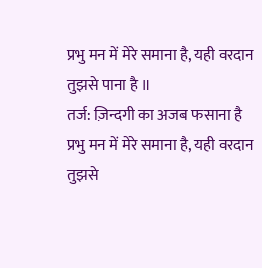प्रभु मन में मेरे समाना है, यही वरदान तुझसे पाना है ॥
तर्ज: ज़िन्दगी का अजब फसाना है
प्रभु मन में मेरे समाना है, यही वरदान तुझसे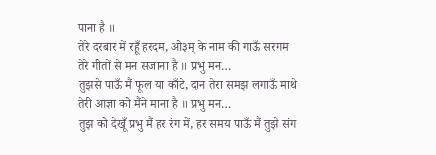पाना है ॥
तेरे दरबार में रहूँ हरदम, ओ३म् के नाम की गाऊँ सरगम
तेरे गीतों से मन सजाना है ॥ प्रभु मन…
तुझसे पाऊँ मैं फूल या काँटे, दान तेरा समझ लगाऊँ माथे
तेरी आज्ञा को मैंने माना है ॥ प्रभु मन…
तुझ को देखूँ प्रभु मैं हर रंग में, हर समय पाऊँ मैं तुझे संग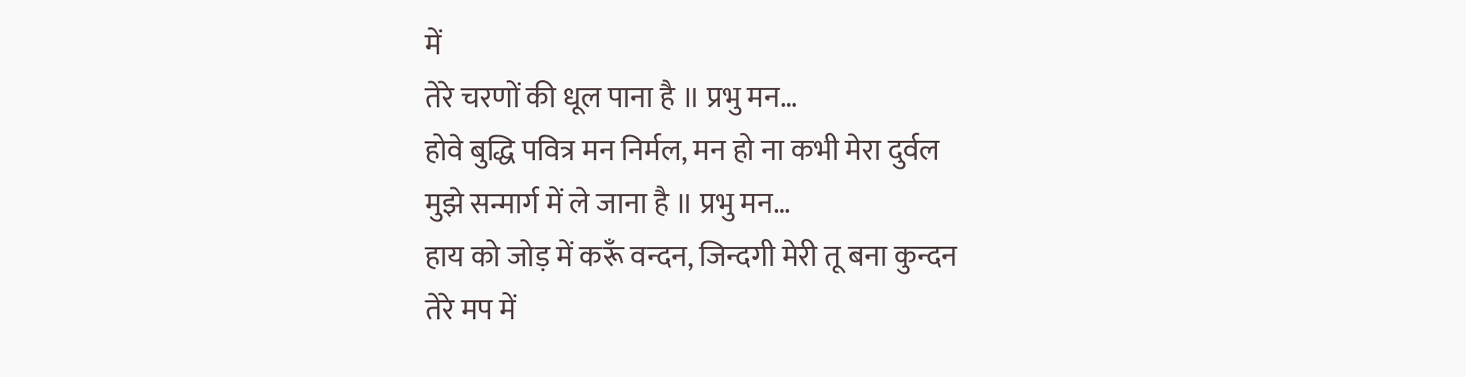में
तेरे चरणों की धूल पाना है ॥ प्रभु मन…
होवे बुद्धि पवित्र मन निर्मल, मन हो ना कभी मेरा दुर्वल
मुझे सन्मार्ग में ले जाना है ॥ प्रभु मन…
हाय को जोड़ में करूँ वन्दन, जिन्दगी मेरी तू बना कुन्दन
तेरे मप में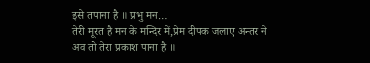इसे तपाना है ॥ प्रभु मन…
तेरी मूरत है मन के मन्दिर में,प्रेम दीपक जलाए अन्तर ने
अव तो तेरा प्रकाश पाना है ॥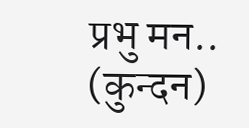प्रभु मन..
(कुन्दन)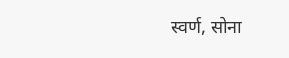स्वर्ण, सोना